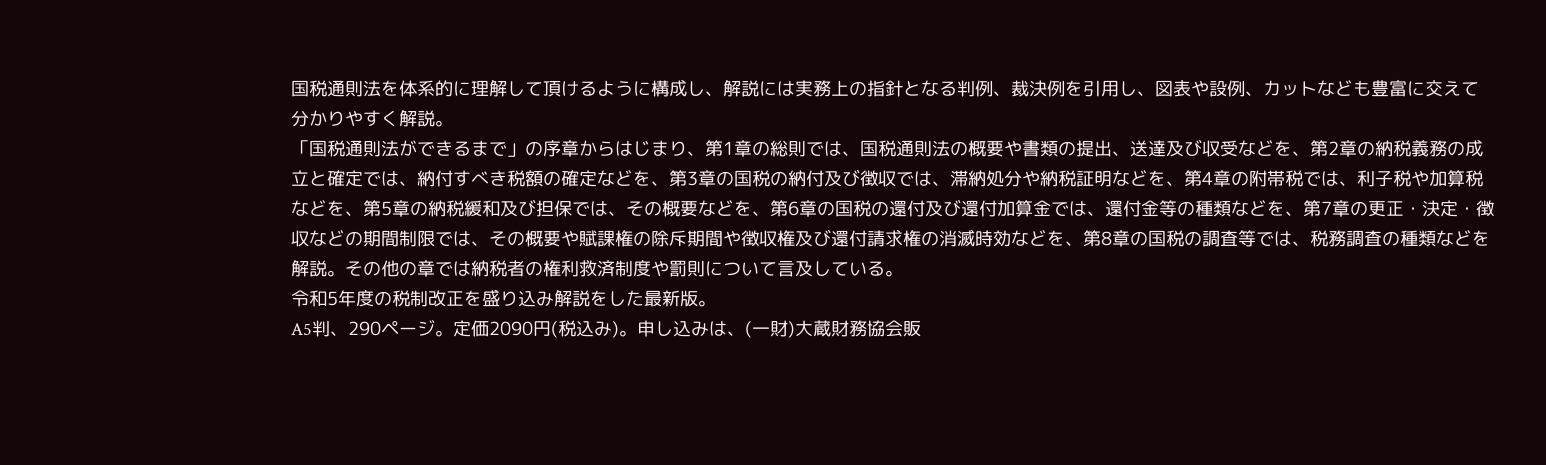国税通則法を体系的に理解して頂けるように構成し、解説には実務上の指針となる判例、裁決例を引用し、図表や設例、カットなども豊富に交えて分かりやすく解説。
「国税通則法ができるまで」の序章からはじまり、第1章の総則では、国税通則法の概要や書類の提出、送達及び収受などを、第2章の納税義務の成立と確定では、納付すべき税額の確定などを、第3章の国税の納付及び徴収では、滞納処分や納税証明などを、第4章の附帯税では、利子税や加算税などを、第5章の納税緩和及び担保では、その概要などを、第6章の国税の還付及び還付加算金では、還付金等の種類などを、第7章の更正・決定・徴収などの期間制限では、その概要や賦課権の除斥期間や徴収権及び還付請求権の消滅時効などを、第8章の国税の調査等では、税務調査の種類などを解説。その他の章では納税者の権利救済制度や罰則について言及している。
令和5年度の税制改正を盛り込み解説をした最新版。
A5判、290ページ。定価2090円(税込み)。申し込みは、(一財)大蔵財務協会販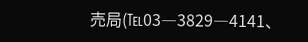売局(℡03―3829―4141、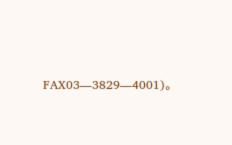FAX03―3829―4001)。